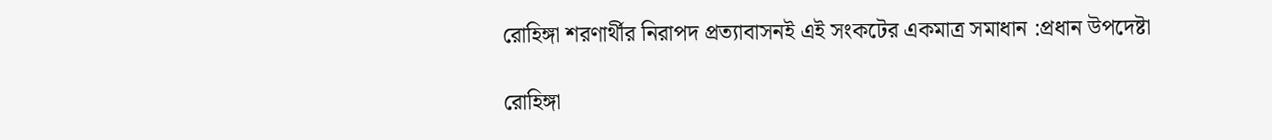রোহিঙ্গা শরণার্থীর নিরাপদ প্রত্যাবাসনই এই সংকটের একমাত্র সমাধান :প্রধান উপদেষ্টা

রোহিঙ্গা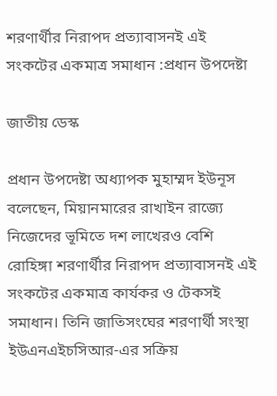শরণার্থীর নিরাপদ প্রত্যাবাসনই এই সংকটের একমাত্র সমাধান :প্রধান উপদেষ্টা

জাতীয় ডেস্ক

প্রধান উপদেষ্টা অধ্যাপক মুহাম্মদ ইউনূস বলেছেন, মিয়ানমারের রাখাইন রাজ্যে নিজেদের ভূমিতে দশ লাখেরও বেশি রোহিঙ্গা শরণার্থীর নিরাপদ প্রত্যাবাসনই এই সংকটের একমাত্র কার্যকর ও টেকসই সমাধান। তিনি জাতিসংঘের শরণার্থী সংস্থা ইউএনএইচসিআর-এর সক্রিয়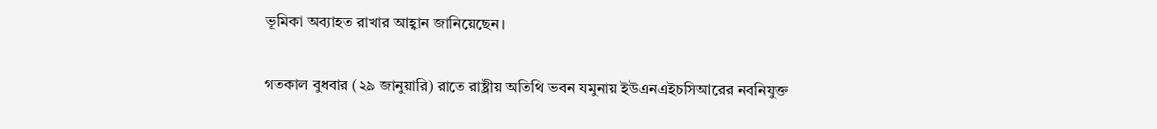ভূমিকা অব্যাহত রাখার আহ্বান জানিয়েছেন।

গতকাল বুধবার (২৯ জানুয়ারি) রাতে রাষ্ট্রীয় অতিথি ভবন যমুনায় ইউএনএইচসিআরের নবনিযুক্ত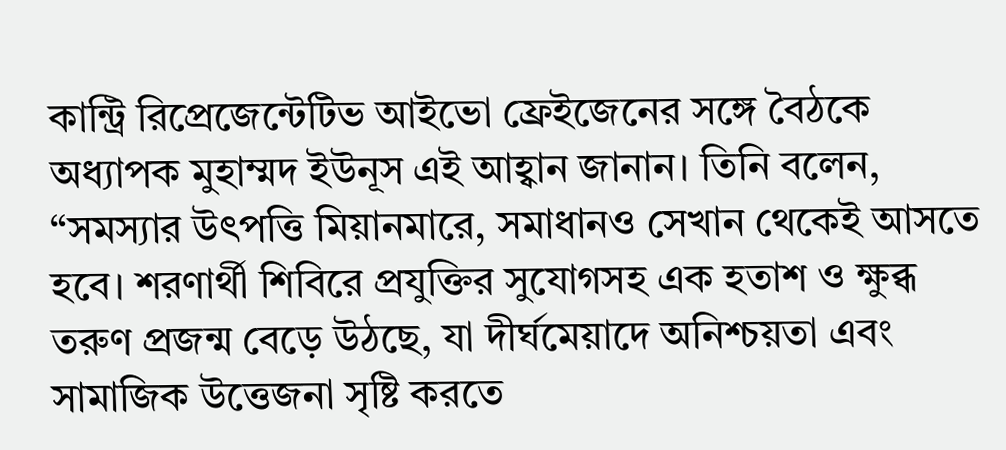কান্ট্রি রিপ্রেজেন্টেটিভ আইভো ফ্রেইজেনের সঙ্গে বৈঠকে অধ্যাপক মুহাম্মদ ইউনূস এই আহ্বান জানান। তিনি বলেন, “সমস্যার উৎপত্তি মিয়ানমারে, সমাধানও সেখান থেকেই আসতে হবে। শরণার্থী শিবিরে প্রযুক্তির সুযোগসহ এক হতাশ ও ক্ষুব্ধ তরুণ প্রজন্ম বেড়ে উঠছে, যা দীর্ঘমেয়াদে অনিশ্চয়তা এবং সামাজিক উত্তেজনা সৃষ্টি করতে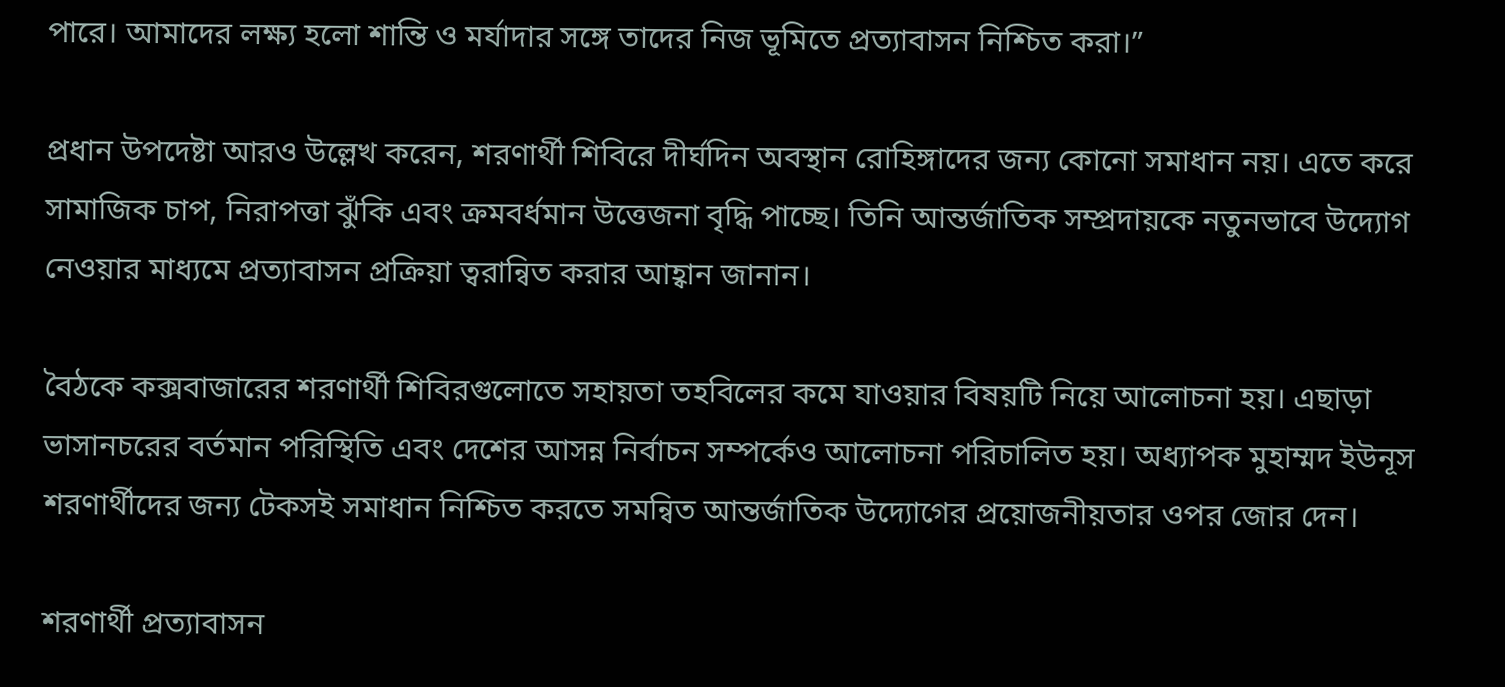পারে। আমাদের লক্ষ্য হলো শান্তি ও মর্যাদার সঙ্গে তাদের নিজ ভূমিতে প্রত্যাবাসন নিশ্চিত করা।”

প্রধান উপদেষ্টা আরও উল্লেখ করেন, শরণার্থী শিবিরে দীর্ঘদিন অবস্থান রোহিঙ্গাদের জন্য কোনো সমাধান নয়। এতে করে সামাজিক চাপ, নিরাপত্তা ঝুঁকি এবং ক্রমবর্ধমান উত্তেজনা বৃদ্ধি পাচ্ছে। তিনি আন্তর্জাতিক সম্প্রদায়কে নতুনভাবে উদ্যোগ নেওয়ার মাধ্যমে প্রত্যাবাসন প্রক্রিয়া ত্বরান্বিত করার আহ্বান জানান।

বৈঠকে কক্সবাজারের শরণার্থী শিবিরগুলোতে সহায়তা তহবিলের কমে যাওয়ার বিষয়টি নিয়ে আলোচনা হয়। এছাড়া ভাসানচরের বর্তমান পরিস্থিতি এবং দেশের আসন্ন নির্বাচন সম্পর্কেও আলোচনা পরিচালিত হয়। অধ্যাপক মুহাম্মদ ইউনূস শরণার্থীদের জন্য টেকসই সমাধান নিশ্চিত করতে সমন্বিত আন্তর্জাতিক উদ্যোগের প্রয়োজনীয়তার ওপর জোর দেন।

শরণার্থী প্রত্যাবাসন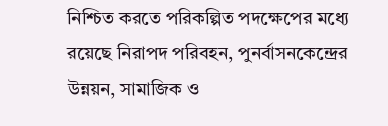নিশ্চিত করতে পরিকল্পিত পদক্ষেপের মধ্যে রয়েছে নিরাপদ পরিবহন, পুনর্বাসনকেন্দ্রের উন্নয়ন, সামাজিক ও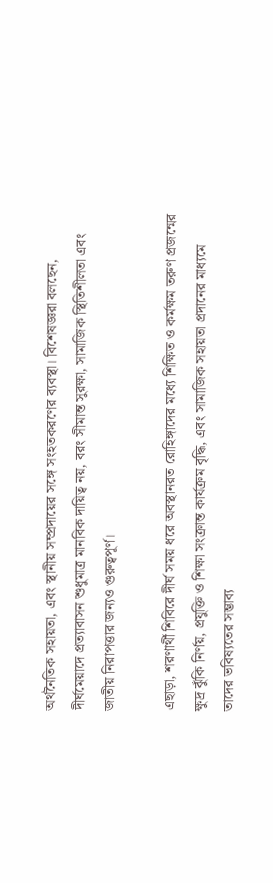অর্থনৈতিক সহায়তা, এবং স্থানীয় সম্প্রদায়ের সঙ্গে সংহতকরণের ব্যবস্থা। বিশেষজ্ঞরা বলছেন, দীর্ঘমেয়াদে প্রত্যাবাসন শুধুমাত্র মানবিক দায়িত্ব নয়, বরং সীমান্ত সুরক্ষা, সামাজিক স্থিতিশীলতা এবং জাতীয় নিরাপত্তার জন্যও গুরুত্বপূর্ণ।

এছাড়া, শরণার্থী শিবিরে দীর্ঘ সময় ধরে অবস্থানরত রোহিঙ্গাদের মধ্যে শিক্ষিত ও কর্মক্ষম তরুণ প্রজন্মের ক্ষুদ্র ঝুঁকি নির্ণয়, প্রযুক্তি ও শিক্ষা সংক্রান্ত কার্যক্রম বৃদ্ধি, এবং সামাজিক সহায়তা প্রদানের মাধ্যমে তাদের ভবিষ্যতের সম্ভাব্য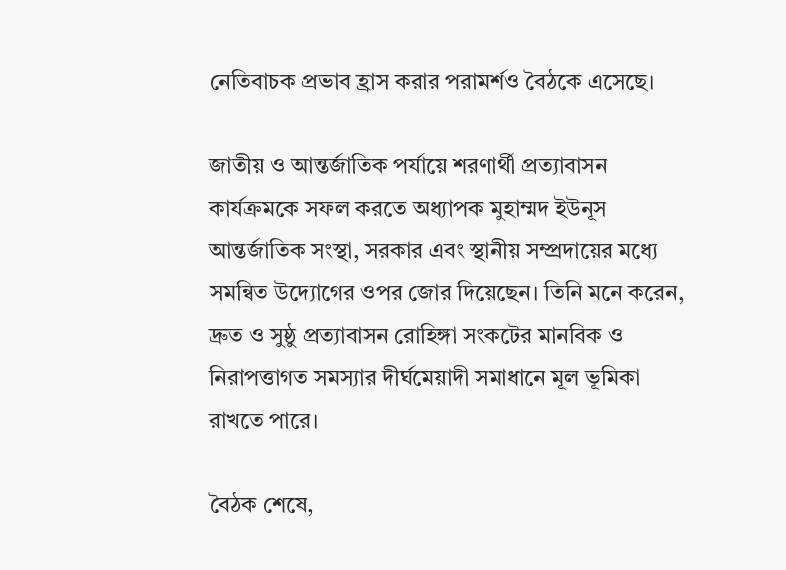নেতিবাচক প্রভাব হ্রাস করার পরামর্শও বৈঠকে এসেছে।

জাতীয় ও আন্তর্জাতিক পর্যায়ে শরণার্থী প্রত্যাবাসন কার্যক্রমকে সফল করতে অধ্যাপক মুহাম্মদ ইউনূস আন্তর্জাতিক সংস্থা, সরকার এবং স্থানীয় সম্প্রদায়ের মধ্যে সমন্বিত উদ্যোগের ওপর জোর দিয়েছেন। তিনি মনে করেন, দ্রুত ও সুষ্ঠু প্রত্যাবাসন রোহিঙ্গা সংকটের মানবিক ও নিরাপত্তাগত সমস্যার দীর্ঘমেয়াদী সমাধানে মূল ভূমিকা রাখতে পারে।

বৈঠক শেষে,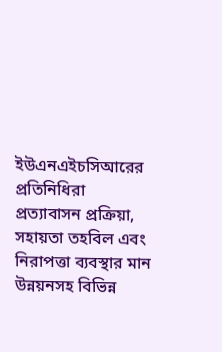ইউএনএইচসিআরের প্রতিনিধিরা প্রত্যাবাসন প্রক্রিয়া, সহায়তা তহবিল এবং নিরাপত্তা ব্যবস্থার মান উন্নয়নসহ বিভিন্ন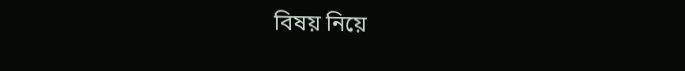বিষয় নিয়ে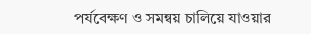পর্যবেক্ষণ ও সমন্বয় চালিয়ে যাওয়ার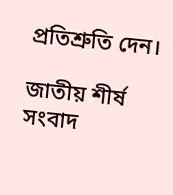প্রতিশ্রুতি দেন।

জাতীয় শীর্ষ সংবাদ